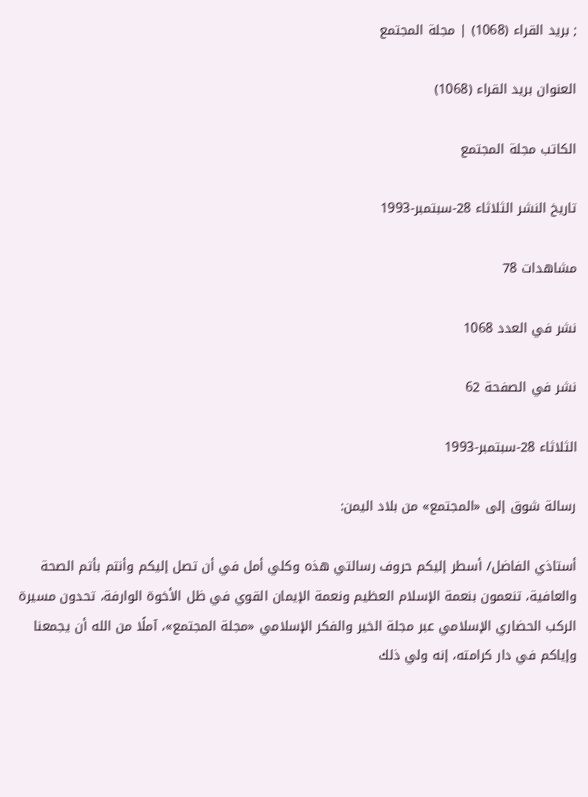; بريد القراء (1068) | مجلة المجتمع

العنوان بريد القراء (1068)

الكاتب مجلة المجتمع

تاريخ النشر الثلاثاء 28-سبتمبر-1993

مشاهدات 78

نشر في العدد 1068

نشر في الصفحة 62

الثلاثاء 28-سبتمبر-1993

رسالة شوق إلى «المجتمع» من بلاد اليمن:

أستاذي الفاضل/ أسطر إليكم حروف رسالتي هذه وكلي أمل في أن تصل إليكم وأنتم بأتم الصحة والعافية، تنعمون بنعمة الإسلام العظيم ونعمة الإيمان القوي في ظل الأخوة الوارفة، تحدون مسيرة الركب الحضاري الإسلامي عبر مجلة الخير والفكر الإسلامي «مجلة المجتمع»، آملًا من الله أن يجمعنا وإياكم في دار كرامته، إنه ولي ذلك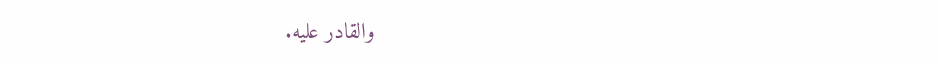والقادر عليه.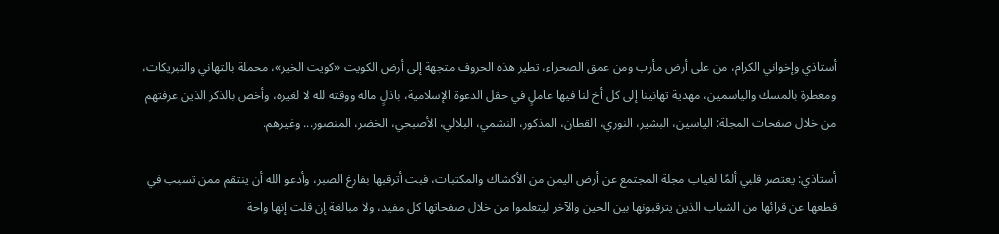أستاذي وإخواني الكرام، من على أرض مأرب ومن عمق الصحراء، تطير هذه الحروف متجهة إلى أرض الكويت «كويت الخير»، محملة بالتهاني والتبريكات، ومعطرة بالمسك والياسمين، مهدية تهانينا إلى كل أخ لنا فيها عاملٍ في حقل الدعوة الإسلامية، باذلٍ ماله ووقته لله لا لغيره، وأخص بالذكر الذين عرفتهم من خلال صفحات المجلة: الياسين، البشير، النوري، القطان، المذكور، النشمي، البلالي، الأصبحي، الخضر، المنصور... وغيرهم.

أستاذي: يعتصر قلبي ألمًا لغياب مجلة المجتمع عن أرض اليمن من الأكشاك والمكتبات، فبت أترقبها بفارغ الصبر، وأدعو الله أن ينتقم ممن تسبب في قطعها عن قرائها من الشباب الذين يترقبونها بين الحين والآخر ليتعلموا من خلال صفحاتها كل مفيد، ولا مبالغة إن قلت إنها واحة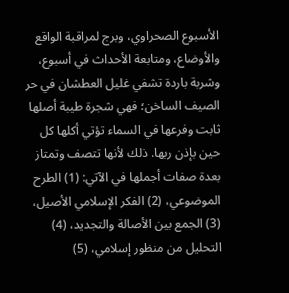الأسبوع الصحراوي، وبرج لمراقبة الواقع والأوضاع، ومتابعة الأحداث في أسبوع، وشربة باردة تشفي غليل العطشان في حر الصيف الساخن؛ فهي شجرة طيبة أصلها ثابت وفرعها في السماء تؤتي أكلها كل حين بإذن ربها. ذلك لأنها تتصف وتمتاز بعدة صفات أجملها في الآتي: (1) الطرح الموضوعي، (2) الفكر الإسلامي الأصيل، (3) الجمع بين الأصالة والتجديد، (4) التحليل من منظور إسلامي، (5)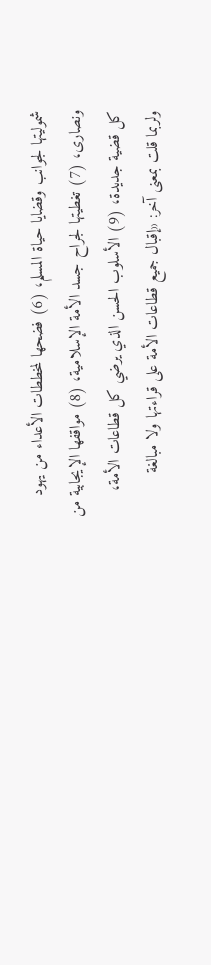شموليتها لجوانب وقضايا حياة المسلم، (6) فضحها لمخططات الأعداء من يهود ونصارى، (7) تغطيتها لجراح جسد الأمة الإسلامية، (8) مواقفها الإيجابية من كل قضية جديدة، (9) الأسلوب الحسن الذي يرضي كل قطاعات الأمة، ولربما قلت بمعنى آخر: «إقبال جميع قطاعات الأمة على قراءتها ولا مبالغة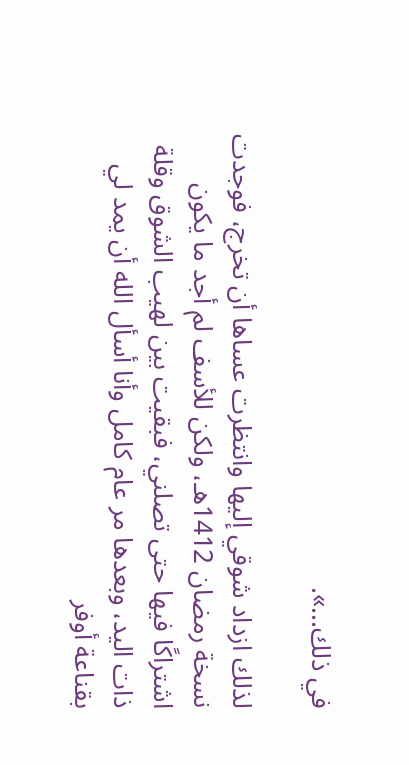في ذلك...».

لذلك ازداد شوقي إليها وانتظرت عساها أن تخرج، فوجدت نسخة رمضان 1412هـ، ولكن للأسف لم أجد ما يكون اشتراكًا فيها حتى تصلني، فبقيت بين لهيب الشوق وقلة ذات اليد، وبعدها مر عام كامل وأنا أسأل الله أن يمد لي بقناعة أوفر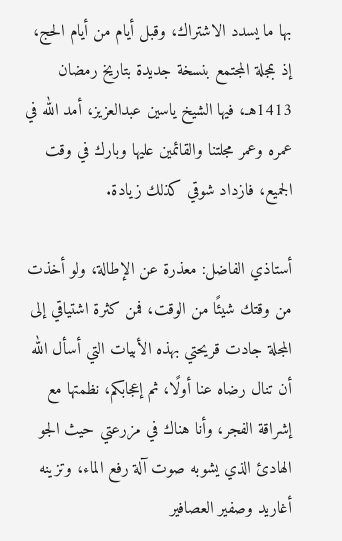بها ما يسدد الاشتراك، وقبل أيام من أيام الحج، إذ بمجلة المجتمع بنسخة جديدة بتاريخ رمضان 1413هـ، فيها الشيخ ياسين عبدالعزيز، أمد الله في عمره وعمر مجلتنا والقائمين عليها وبارك في وقت الجميع، فازداد شوقي كذلك زيادة.

أستاذي الفاضل: معذرة عن الإطالة، ولو أخذت من وقتك شيئًا من الوقت، فمن كثرة اشتياقي إلى المجلة جادت قريحتي بهذه الأبيات التي أسأل الله أن تنال رضاه عنا أولًا، ثم إعجابكم، نظمتها مع إشراقة الفجر، وأنا هناك في مزرعتي حيث الجو الهادئ الذي يشوبه صوت آلة رفع الماء، وتزينه أغاريد وصفير العصافير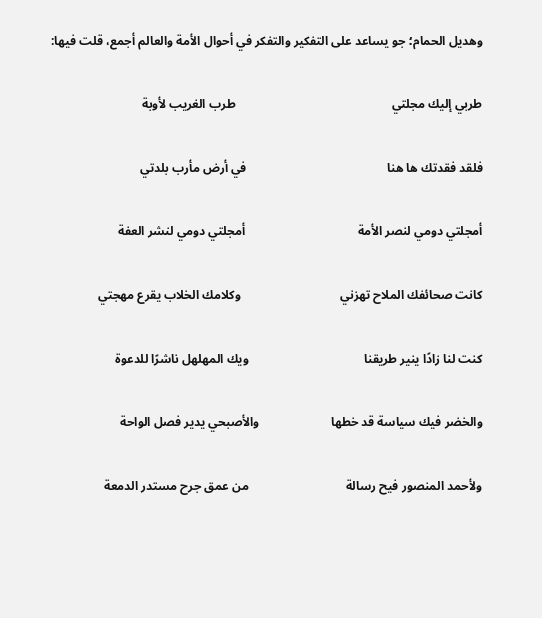وهديل الحمام؛ جو يساعد على التفكير والتفكر في أحوال الأمة والعالم أجمع، قلت فيها:

طربي إليك مجلتي                                                  طرب الغريب لأوبة

فلقد فقدتك ها هنا                                             في أرض مأرب بلدتي

أمجلتي دومي لنصر الأمة                                    أمجلتي دومي لنشر العفة

كانت صحائفك الملاح تهزني                                وكلامك الخلاب يقرع مهجتي

كنت لنا زادًا ينير طريقنا                                     ويك المهلهل ناشرًا للدعوة

والخضر فيك سياسة قد خطها                       والأصبحي يدير فصل الواحة

ولأحمد المنصور فيح رسالة                               من عمق جرح مستدر الدمعة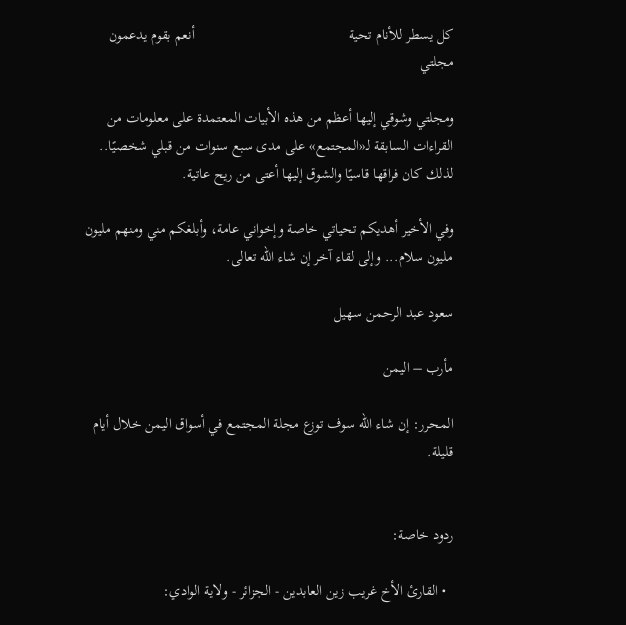كل يسطر للأنام تحية                                         أنعم بقوم يدعمون مجلتي

ومجلتي وشوقي إليها أعظم من هذه الأبيات المعتمدة على معلومات من القراءات السابقة لـ«المجتمع» على مدى سبع سنوات من قبلي شخصيًا.. لذلك كان فراقها قاسيًا والشوق إليها أعتى من ريح عاتية.

وفي الأخير أهديكم تحياتي خاصة وإخواني عامة، وأبلغكم مني ومنهم مليون مليون سلام... وإلى لقاء آخر إن شاء الله تعالى.

سعود عبد الرحمن سهيل

مأرب – اليمن

المحرر: إن شاء الله سوف توزع مجلة المجتمع في أسواق اليمن خلال أيام قليلة.


ردود خاصة:

  • القارئ الأخ غريب زين العابدين - الجزائر - ولاية الوادي: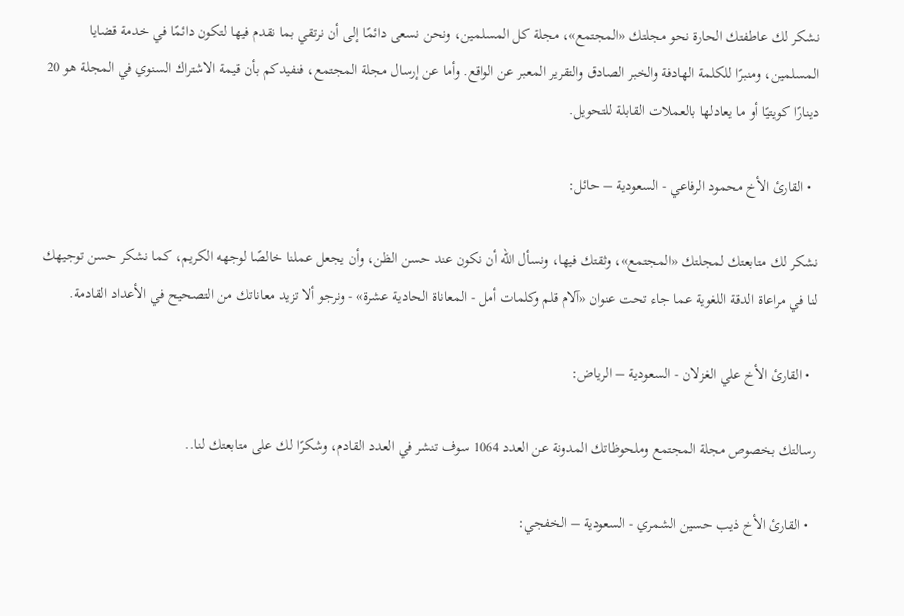نشكر لك عاطفتك الحارة نحو مجلتك «المجتمع»، مجلة كل المسلمين، ونحن نسعى دائمًا إلى أن نرتقي بما نقدم فيها لتكون دائمًا في خدمة قضايا المسلمين، ومنبرًا للكلمة الهادفة والخبر الصادق والتقرير المعبر عن الواقع. وأما عن إرسال مجلة المجتمع، فنفيدكم بأن قيمة الاشتراك السنوي في المجلة هو 20 دينارًا كويتيًا أو ما يعادلها بالعملات القابلة للتحويل.

  • القارئ الأخ محمود الرفاعي - السعودية – حائل:

نشكر لك متابعتك لمجلتك «المجتمع»، وثقتك فيها، ونسأل الله أن نكون عند حسن الظن، وأن يجعل عملنا خالصًا لوجهه الكريم، كما نشكر حسن توجيهك لنا في مراعاة الدقة اللغوية عما جاء تحت عنوان «آلام قلم وكلمات أمل - المعاناة الحادية عشرة» - ونرجو ألا تزيد معاناتك من التصحيح في الأعداد القادمة.

  • القارئ الأخ علي الغزلان - السعودية – الرياض:

رسالتك بخصوص مجلة المجتمع وملحوظاتك المدونة عن العدد 1064 سوف تنشر في العدد القادم، وشكرًا لك على متابعتك لنا..

  • القارئ الأخ ذيب حسين الشمري - السعودية – الخفجي: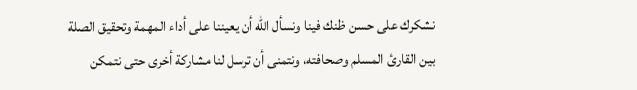نشكرك على حسن ظنك فينا ونسأل الله أن يعيننا على أداء المهمة وتحقيق الصلة بين القارئ المسلم وصحافته، ونتمنى أن ترسل لنا مشاركة أخرى حتى نتمكن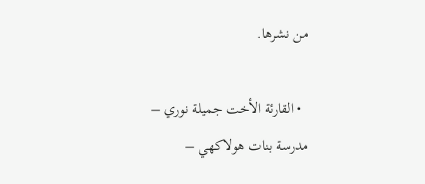من نشرها.

  • القارئة الأخت جميلة نوري – مدرسة بنات هولاكهي –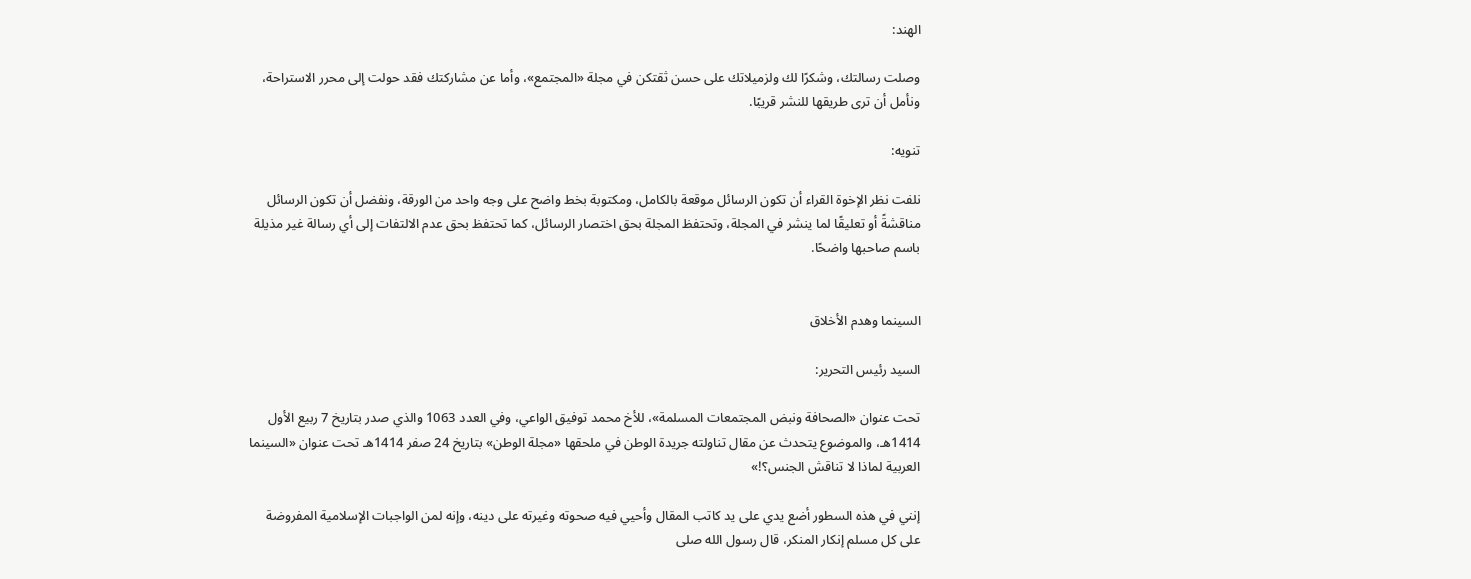الهند:

وصلت رسالتك، وشكرًا لك ولزميلاتك على حسن ثقتكن في مجلة «المجتمع»، وأما عن مشاركتك فقد حولت إلى محرر الاستراحة، ونأمل أن ترى طريقها للنشر قريبًا.

تنويه:

نلفت نظر الإخوة القراء أن تكون الرسائل موقعة بالكامل، ومكتوبة بخط واضح على وجه واحد من الورقة، ونفضل أن تكون الرسائل مناقشةً أو تعليقًا لما ينشر في المجلة، وتحتفظ المجلة بحق اختصار الرسائل، كما تحتفظ بحق عدم الالتفات إلى أي رسالة غير مذيلة باسم صاحبها واضحًا.


السينما وهدم الأخلاق

السيد رئيس التحرير:

تحت عنوان «الصحافة ونبض المجتمعات المسلمة»، للأخ محمد توفيق الواعي، وفي العدد 1063 والذي صدر بتاريخ 7 ربيع الأول 1414هـ، والموضوع يتحدث عن مقال تناولته جريدة الوطن في ملحقها «مجلة الوطن» بتاريخ 24 صفر 1414هـ تحت عنوان «السينما العربية لماذا لا تناقش الجنس؟!»

إنني في هذه السطور أضع يدي على يد كاتب المقال وأحيي فيه صحوته وغيرته على دينه، وإنه لمن الواجبات الإسلامية المفروضة على كل مسلم إنكار المنكر، قال رسول الله صلى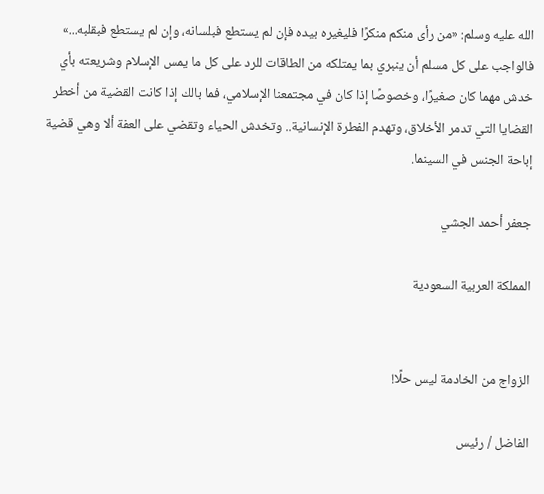الله عليه وسلم: «من رأى منكم منكرًا فليغيره بيده فإن لم يستطع فبلسانه، وإن لم يستطع فبقلبه...» فالواجب على كل مسلم أن ينبري بما يمتلكه من الطاقات للرد على كل ما يمس الإسلام وشريعته بأي خدش مهما كان صغيرًا، وخصوصًا إذا كان في مجتمعنا الإسلامي، فما بالك إذا كانت القضية من أخطر القضايا التي تدمر الأخلاق، وتهدم الفطرة الإنسانية.. وتخدش الحياء وتقضي على العفة ألا وهي قضية إباحة الجنس في السينما.

جعفر أحمد الجشي

المملكة العربية السعودية


الزواج من الخادمة ليس حلًا!

الفاضل / رئيس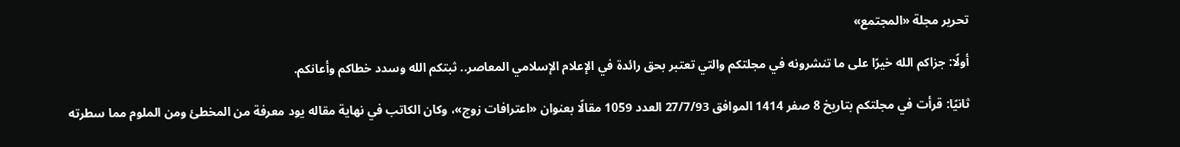تحرير مجلة «المجتمع»

أولًا: جزاكم الله خيرًا على ما تنشرونه في مجلتكم والتي تعتبر بحق رائدة في الإعلام الإسلامي المعاصر.. ثبتكم الله وسدد خطاكم وأعانكم.

ثانيًا: قرأت في مجلتكم بتاريخ 8 صفر 1414 الموافق 27/7/93 العدد 1059 مقالًا بعنوان «اعترافات زوج»، وكان الكاتب في نهاية مقاله يود معرفة من المخطئ ومن الملوم مما سطرته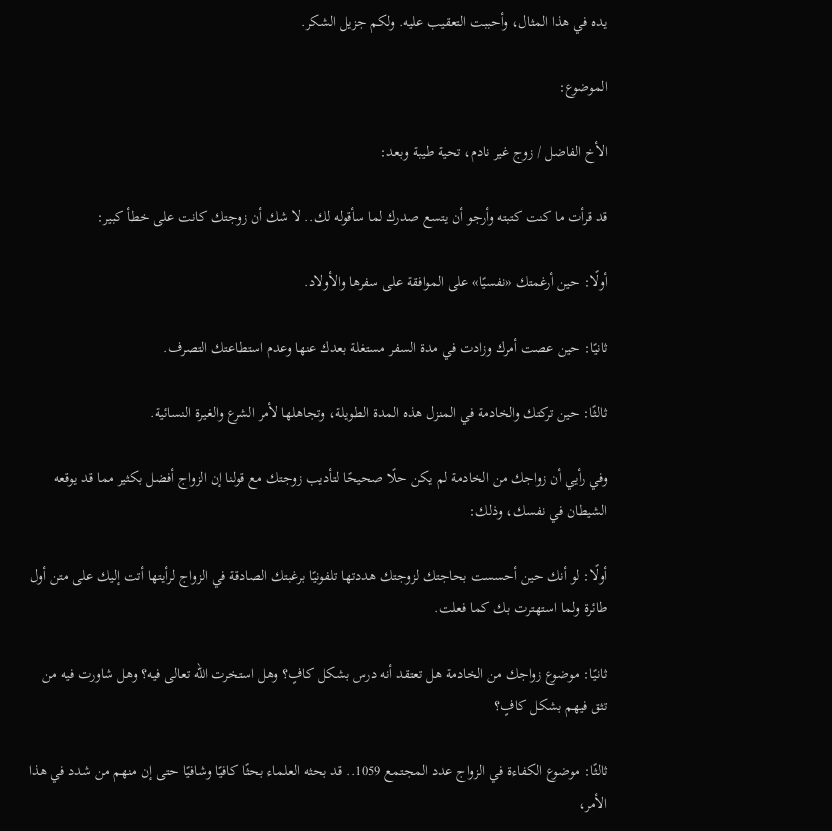يده في هذا المثال، وأحببت التعقيب عليه. ولكم جزيل الشكر.

الموضوع:

الأخ الفاضل / زوج غير نادم، تحية طيبة وبعد:

قد قرأت ما كنت كتبته وأرجو أن يتسع صدرك لما سأقوله لك.. لا شك أن زوجتك كانت على خطأ كبير:

أولًا: حين أرغمتك «نفسيًا» على الموافقة على سفرها والأولاد.

ثانيًا: حين عصت أمرك وزادت في مدة السفر مستغلة بعدك عنها وعدم استطاعتك التصرف.

ثالثًا: حين تركتك والخادمة في المنزل هذه المدة الطويلة، وتجاهلها لأمر الشرع والغيرة النسائية.

وفي رأيي أن زواجك من الخادمة لم يكن حلًا صحيحًا لتأديب زوجتك مع قولنا إن الزواج أفضل بكثير مما قد يوقعه الشيطان في نفسك، وذلك:

أولًا: لو أنك حين أحسست بحاجتك لزوجتك هددتها تلفونيًا برغبتك الصادقة في الزواج لرأيتها أتت إليك على متن أول طائرة ولما استهترت بك كما فعلت.

ثانيًا: موضوع زواجك من الخادمة هل تعتقد أنه درس بشكل كافٍ؟ وهل استخرت الله تعالى فيه؟ وهل شاورت فيه من تثق فيهم بشكل كافٍ؟

ثالثًا: موضوع الكفاءة في الزواج عدد المجتمع 1059.. قد بحثه العلماء بحثًا كافيًا وشافيًا حتى إن منهم من شدد في هذا الأمر،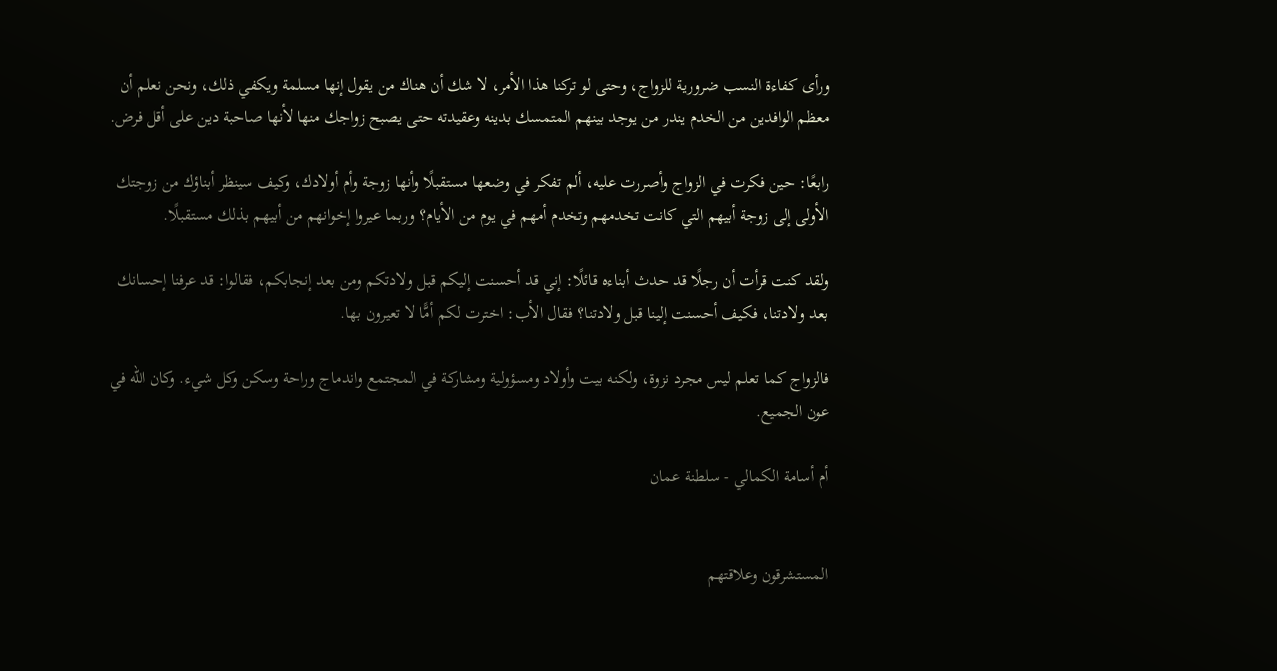ورأى كفاءة النسب ضرورية للزواج، وحتى لو تركنا هذا الأمر، لا شك أن هناك من يقول إنها مسلمة ويكفي ذلك، ونحن نعلم أن معظم الوافدين من الخدم يندر من يوجد بينهم المتمسك بدينه وعقيدته حتى يصبح زواجك منها لأنها صاحبة دين على أقل فرض.

رابعًا: حين فكرت في الزواج وأصررت عليه، ألم تفكر في وضعها مستقبلًا وأنها زوجة وأم أولادك، وكيف سينظر أبناؤك من زوجتك الأولى إلى زوجة أبيهم التي كانت تخدمهم وتخدم أمهم في يوم من الأيام؟ وربما عيروا إخوانهم من أبيهم بذلك مستقبلًا.

ولقد كنت قرأت أن رجلًا قد حدث أبناءه قائلًا: إني قد أحسنت إليكم قبل ولادتكم ومن بعد إنجابكم، فقالوا: قد عرفنا إحسانك بعد ولادتنا، فكيف أحسنت إلينا قبل ولادتنا؟ فقال الأب: اخترت لكم أمًّا لا تعيرون بها.

فالزواج كما تعلم ليس مجرد نزوة، ولكنه بيت وأولاد ومسؤولية ومشاركة في المجتمع واندماج وراحة وسكن وكل شيء. وكان الله في عون الجميع.

أم أسامة الكمالي - سلطنة عمان


المستشرقون وعلاقتهم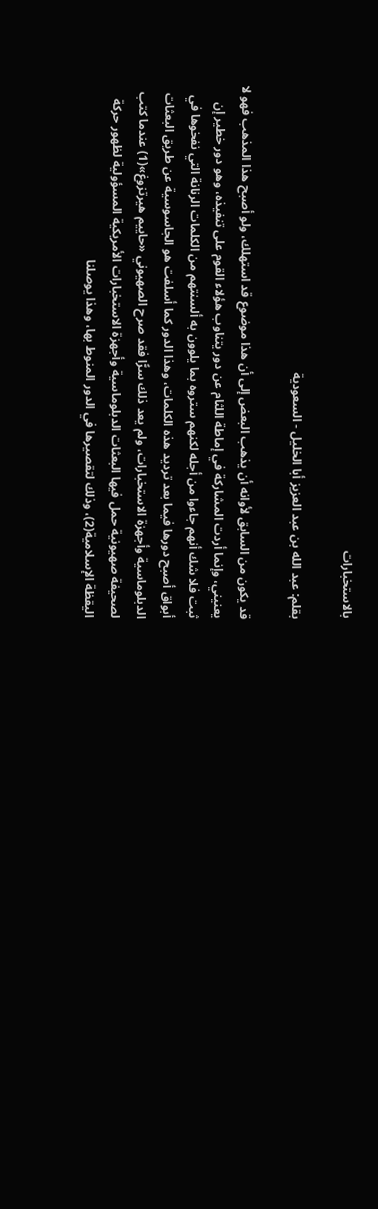بالاستخبارات

بقلم: عبد الله بن عبد العزيز أبا الخليل - السعودية

قد يكون من السابق لأوانه أن يذهب البعض إلى أن هذا موضوع قد استهلك، ولو أصبح هذا المذهب فهو لا يعنيني، وإنما أردت المشاركة في إماطة اللثام عن دور يتناوب هؤلاء القوم على تنفيذه، وهو دور خطير إن ثبت فلا شك أنهم جاءوا من أجله لكنهم ستروه بما يلوون به ألسنتهم من الكلمات الرنانة التي نفخوها في أبواق أصبح دورها فيما بعد ترديد هذه الكلمات، وهذا الدور كما أسلفت هو الجاسوسية عن طريق البعثات الدبلوماسية وأجهزة الاستخبارات، ولم يعد ذلك سرًّا فقد صرح الصهيوني «حاييم هيرتزوغ»(1) عندما كتب لصحيفة صهيونية حمل فيها البعثات الدبلوماسية وأجهزة الاستخبارات الأمريكية المسؤولية لظهور حركة اليقظة الإسلامية(2)، وذلك لتقصيرها في الدور المنوط بها، وهذا يوصلنا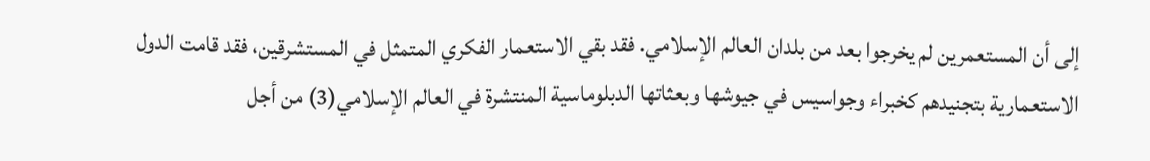إلى أن المستعمرين لم يخرجوا بعد من بلدان العالم الإسلامي. فقد بقي الاستعمار الفكري المتمثل في المستشرقين، فقد قامت الدول الاستعمارية بتجنيدهم كخبراء وجواسيس في جيوشها وبعثاتها الدبلوماسية المنتشرة في العالم الإسلامي(3) من أجل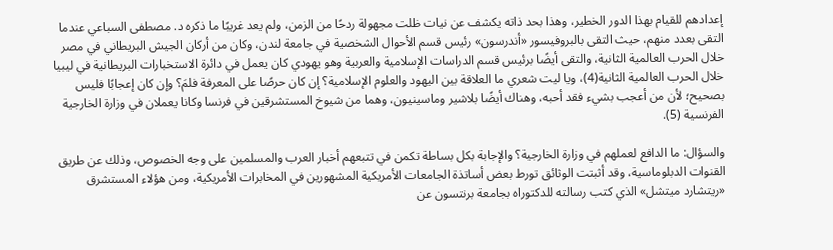إعدادهم للقيام بهذا الدور الخطير، وهذا بحد ذاته يكشف عن نيات ظلت مجهولة ردحًا من الزمن، ولم يعد غريبًا ما ذكره د. مصطفى السباعي عندما التقى بعدد منهم، حيث التقى بالبروفيسور «أندرسون» رئيس قسم الأحوال الشخصية في جامعة لندن، وكان من أركان الجيش البريطاني في مصر خلال الحرب العالمية الثانية، والتقى أيضًا برئيس قسم الدراسات الإسلامية والعربية وهو يهودي كان يعمل في دائرة الاستخبارات البريطانية في ليبيا خلال الحرب العالمية الثانية(4)، ويا ليت شعري ما العلاقة بين اليهود والعلوم الإسلامية؟ إن كان حرصًا على المعرفة فلمَ؟ وإن كان إعجابًا فليس بصحيح؛ لأن من أعجب بشيء فقد أحبه، وهناك أيضًا بلاشير وماسينيون، وهما من شيوخ المستشرقين في فرنسا وكانا يعملان في وزارة الخارجية الفرنسية (5).

والسؤال: ما الدافع لعملهم في وزارة الخارجية؟ والإجابة بكل بساطة تكمن في تتبعهم أخبار العرب والمسلمين على وجه الخصوص، وذلك عن طريق القنوات الدبلوماسية، وقد أثبتت الوثائق تورط بعض أساتذة الجامعات الأمريكية المشهورين في المخابرات الأمريكية، ومن هؤلاء المستشرق «ريتشارد ميتشل» الذي كتب رسالته للدكتوراه بجامعة برنتسون عن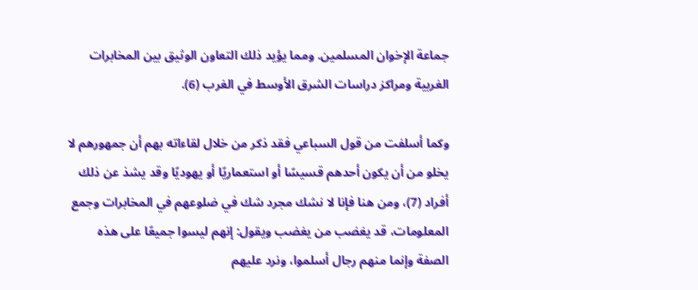جماعة الإخوان المسلمين. ومما يؤيد ذلك التعاون الوثيق بين المخابرات الغربية ومراكز دراسات الشرق الأوسط في الغرب (6).

وكما أسلفت من قول السباعي فقد ذكر من خلال لقاءاته بهم أن جمهورهم لا يخلو من أن يكون أحدهم قسيسًا أو استعماريًا أو يهوديًا وقد يشذ عن ذلك أفراد (7)، ومن هنا فإنا لا نشك مجرد شك في ضلوعهم في المخابرات وجمع المعلومات، قد يغضب من يغضب ويقول: إنهم ليسوا جميعًا على هذه الصفة وإنما منهم رجال أسلموا، ونرد عليهم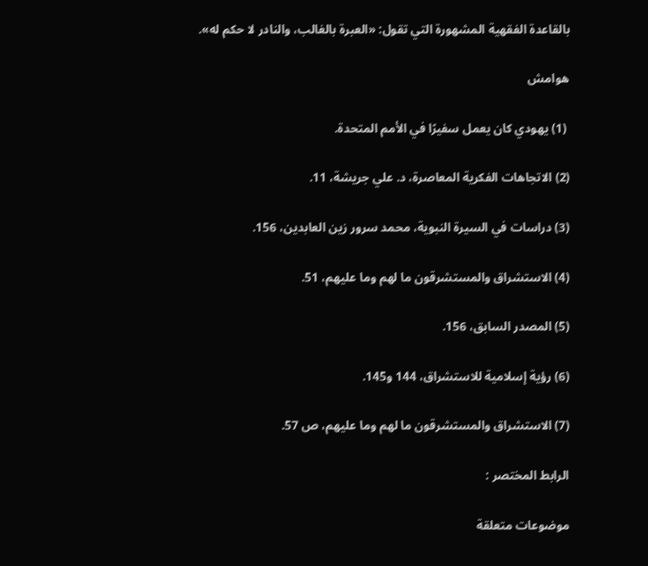بالقاعدة الفقهية المشهورة التي تقول: «العبرة بالغالب، والنادر لا حكم له».

هوامش

 (1) يهودي كان يعمل سفيرًا في الأمم المتحدة.

(2) الاتجاهات الفكرية المعاصرة، د. علي جريشة، 11.

(3) دراسات في السيرة النبوية، محمد سرور زين العابدين، 156.

(4) الاستشراق والمستشرقون ما لهم وما عليهم، 51.

(5) المصدر السابق، 156.

(6) رؤية إسلامية للاستشراق، 144 و145.

(7) الاستشراق والمستشرقون ما لهم وما عليهم، ص 57.

الرابط المختصر :

موضوعات متعلقة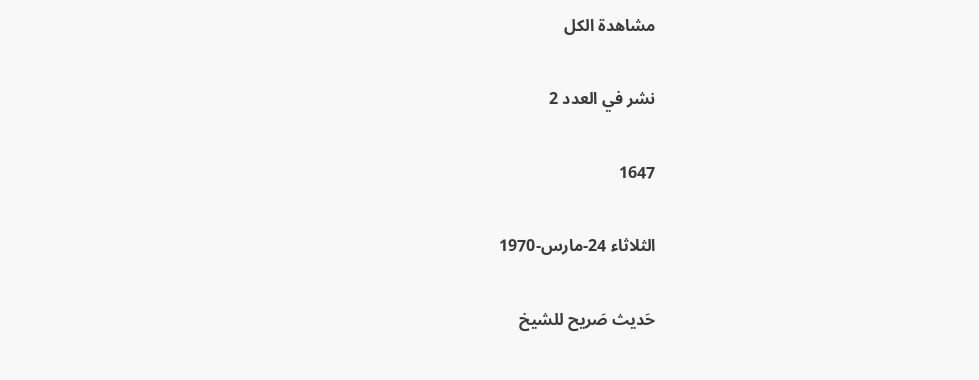مشاهدة الكل

نشر في العدد 2

1647

الثلاثاء 24-مارس-1970

حَديث صَريح للشيخ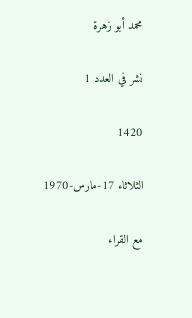محمد أبو زهرة

نشر في العدد 1

1420

الثلاثاء 17-مارس-1970

مع القراء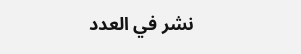نشر في العدد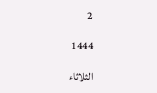2

1444

الثلاثاء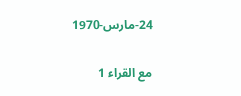24-مارس-1970

مع القراء 1